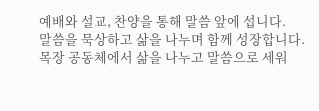예배와 설교, 찬양을 통해 말씀 앞에 섭니다.
말씀을 묵상하고 삶을 나누며 함께 성장합니다.
목장 공동체에서 삶을 나누고 말씀으로 세워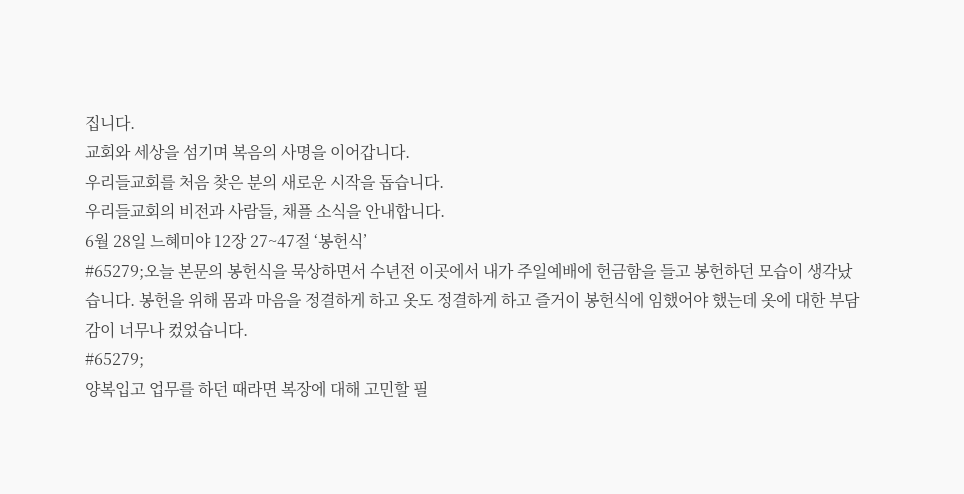집니다.
교회와 세상을 섬기며 복음의 사명을 이어갑니다.
우리들교회를 처음 찾은 분의 새로운 시작을 돕습니다.
우리들교회의 비전과 사람들, 채플 소식을 안내합니다.
6월 28일 느혜미야 12장 27~47절 ‘봉헌식’
#65279;오늘 본문의 봉헌식을 묵상하면서 수년전 이곳에서 내가 주일예배에 헌금함을 들고 봉헌하던 모습이 생각났습니다. 봉헌을 위해 몸과 마음을 정결하게 하고 옷도 정결하게 하고 즐거이 봉헌식에 임했어야 했는데 옷에 대한 부담감이 너무나 컸었습니다.
#65279;
양복입고 업무를 하던 때라면 복장에 대해 고민할 필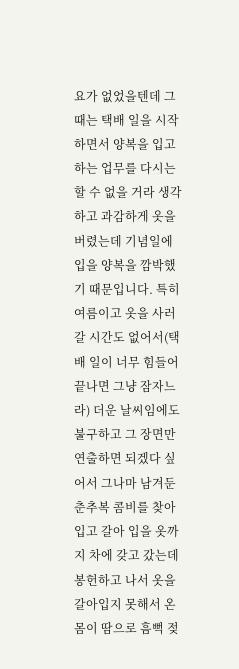요가 없었을텐데 그 때는 택배 일을 시작하면서 양복을 입고 하는 업무를 다시는 할 수 없을 거라 생각하고 과감하게 옷을 버렸는데 기념일에 입을 양복을 깜박했기 때문입니다. 특히 여름이고 옷을 사러갈 시간도 없어서(택배 일이 너무 힘들어 끝나면 그냥 잠자느라) 더운 날씨임에도 불구하고 그 장면만 연출하면 되겠다 싶어서 그나마 남겨둔 춘추복 콤비를 찾아 입고 갈아 입을 옷까지 차에 갖고 갔는데 봉헌하고 나서 옷을 갈아입지 못해서 온 몸이 땀으로 흠뻑 젖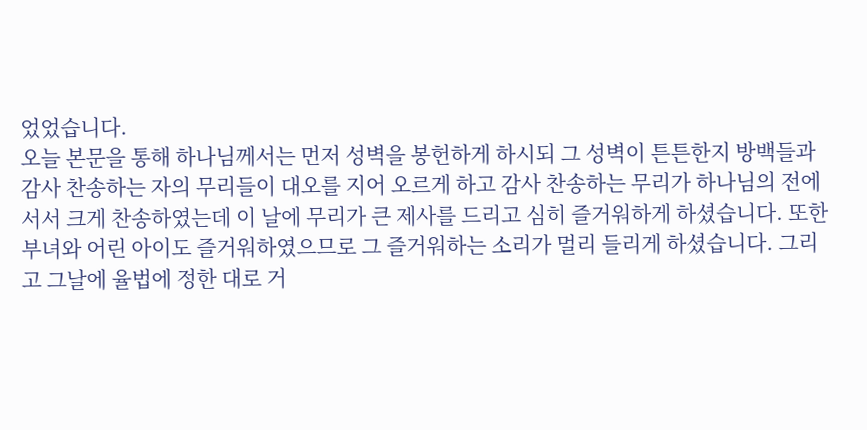었었습니다.
오늘 본문을 통해 하나님께서는 먼저 성벽을 봉헌하게 하시되 그 성벽이 튼튼한지 방백들과 감사 찬송하는 자의 무리들이 대오를 지어 오르게 하고 감사 찬송하는 무리가 하나님의 전에 서서 크게 찬송하였는데 이 날에 무리가 큰 제사를 드리고 심히 즐거워하게 하셨습니다. 또한 부녀와 어린 아이도 즐거워하였으므로 그 즐거워하는 소리가 멀리 들리게 하셨습니다. 그리고 그날에 율법에 정한 대로 거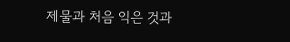제물과 처음 익은 것과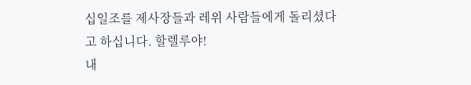십일조를 제사장들과 레위 사람들에게 돌리셨다고 하십니다. 할렐루야!
내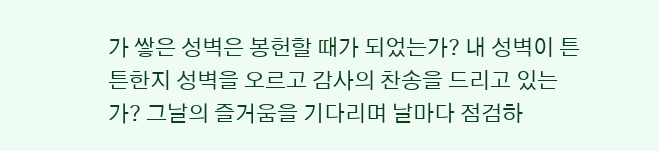가 쌓은 성벽은 봉헌할 때가 되었는가? 내 성벽이 튼튼한지 성벽을 오르고 감사의 찬송을 드리고 있는가? 그날의 즐거움을 기다리며 날마다 점검하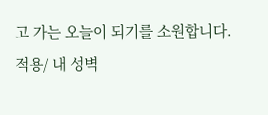고 가는 오늘이 되기를 소원합니다.
적용/ 내 성벽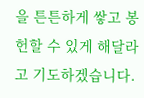을 튼튼하게 쌓고 봉헌할 수 있게 해달라고 기도하겠습니다.